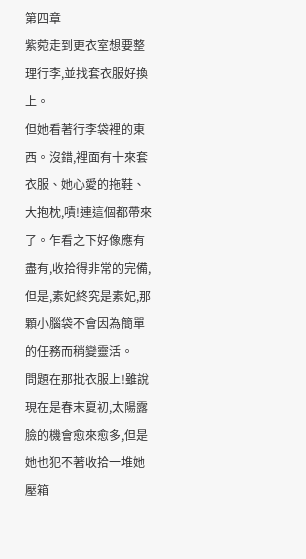第四章
紫菀走到更衣室想要整理行李,並找套衣服好換上。
但她看著行李袋裡的東西。沒錯,裡面有十來套衣服、她心愛的拖鞋、大抱枕,嘖!連這個都帶來了。乍看之下好像應有盡有,收拾得非常的完備,但是,素妃終究是素妃,那顆小腦袋不會因為簡單的任務而稍變靈活。
問題在那批衣服上!雖說現在是春末夏初,太陽露臉的機會愈來愈多,但是她也犯不著收拾一堆她壓箱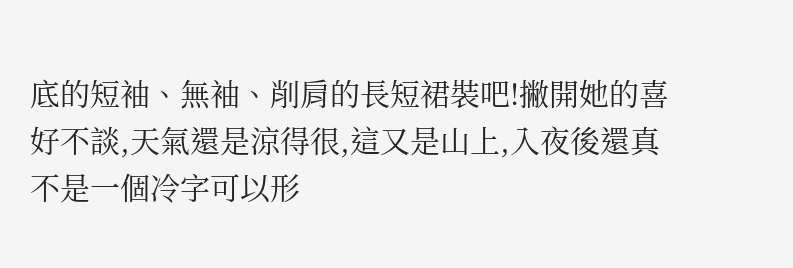底的短袖、無袖、削肩的長短裙裝吧!撇開她的喜好不談,天氣還是涼得很,這又是山上,入夜後還真不是一個冷字可以形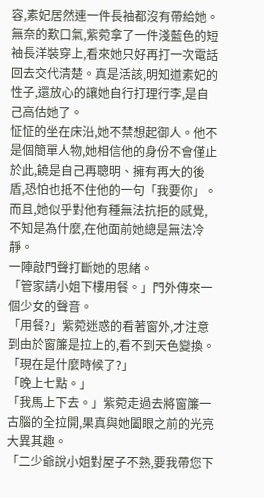容,素妃居然連一件長袖都沒有帶給她。
無奈的歎口氣,紫菀拿了一件淺藍色的短袖長洋裝穿上,看來她只好再打一次電話回去交代清楚。真是活該,明知道素妃的性子,還放心的讓她自行打理行李,是自己高估她了。
怔怔的坐在床沿,她不禁想起御人。他不是個簡單人物,她相信他的身份不會僅止於此,饒是自己再聰明、擁有再大的後盾,恐怕也抵不住他的一句「我要你」。
而且,她似乎對他有種無法抗拒的感覺,不知是為什麼,在他面前她總是無法冷靜。
一陣敲門聲打斷她的思緒。
「管家請小姐下樓用餐。」門外傳來一個少女的聲音。
「用餐?」紫菀迷惑的看著窗外,才注意到由於窗簾是拉上的,看不到天色變換。
「現在是什麼時候了?」
「晚上七點。」
「我馬上下去。」紫菀走過去將窗簾一古腦的全拉開,果真與她闔眼之前的光亮大異其趣。
「二少爺說小姐對屋子不熟,要我帶您下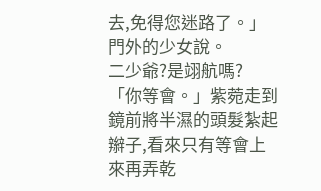去,免得您迷路了。」門外的少女說。
二少爺?是翊航嗎?
「你等會。」紫菀走到鏡前將半濕的頭髮紮起辮子,看來只有等會上來再弄乾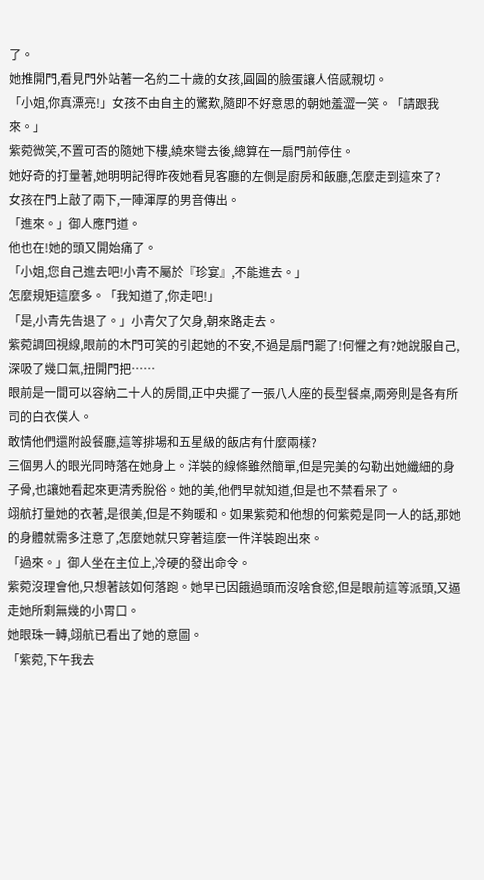了。
她推開門,看見門外站著一名約二十歲的女孩,圓圓的臉蛋讓人倍感親切。
「小姐,你真漂亮!」女孩不由自主的驚歎,隨即不好意思的朝她羞澀一笑。「請跟我來。」
紫菀微笑,不置可否的隨她下樓,繞來彎去後,總算在一扇門前停住。
她好奇的打量著,她明明記得昨夜她看見客廳的左側是廚房和飯廳,怎麼走到這來了?
女孩在門上敲了兩下,一陣渾厚的男音傳出。
「進來。」御人應門道。
他也在!她的頭又開始痛了。
「小姐,您自己進去吧!小青不屬於『珍宴』,不能進去。」
怎麼規矩這麼多。「我知道了,你走吧!」
「是,小青先告退了。」小青欠了欠身,朝來路走去。
紫菀調回視線,眼前的木門可笑的引起她的不安,不過是扇門罷了!何懼之有?她說服自己,深吸了幾口氣,扭開門把……
眼前是一間可以容納二十人的房間,正中央擺了一張八人座的長型餐桌,兩旁則是各有所司的白衣僕人。
敢情他們還附設餐廳,這等排場和五星級的飯店有什麼兩樣?
三個男人的眼光同時落在她身上。洋裝的線條雖然簡單,但是完美的勾勒出她纖細的身子骨,也讓她看起來更清秀脫俗。她的美,他們早就知道,但是也不禁看呆了。
翊航打量她的衣著,是很美,但是不夠暖和。如果紫菀和他想的何紫菀是同一人的話,那她的身體就需多注意了,怎麼她就只穿著這麼一件洋裝跑出來。
「過來。」御人坐在主位上,冷硬的發出命令。
紫菀沒理會他,只想著該如何落跑。她早已因餓過頭而沒啥食慾,但是眼前這等派頭,又逼走她所剩無幾的小胃口。
她眼珠一轉,翊航已看出了她的意圖。
「紫菀,下午我去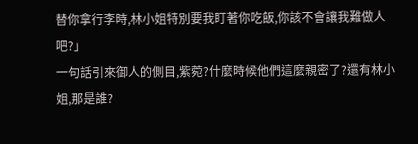替你拿行李時,林小姐特別要我盯著你吃飯,你該不會讓我難做人吧?」
一句話引來御人的側目,紫菀?什麼時候他們這麼親密了?還有林小姐,那是誰?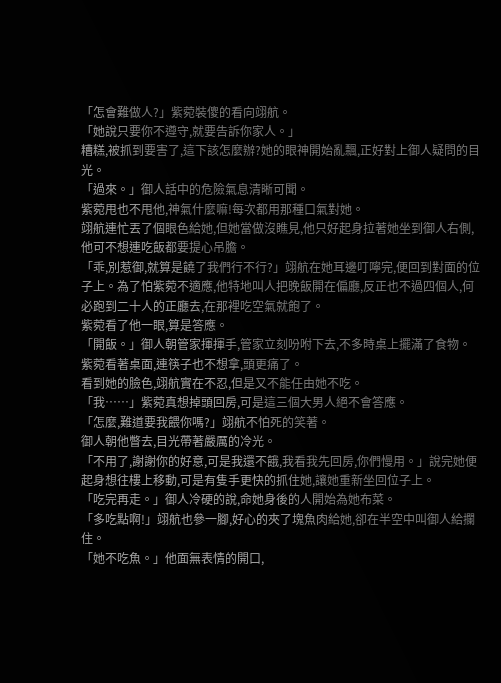「怎會難做人?」紫菀裝傻的看向翊航。
「她說只要你不遵守,就要告訴你家人。」
糟糕,被抓到要害了,這下該怎麼辦?她的眼神開始亂飄,正好對上御人疑問的目光。
「過來。」御人話中的危險氣息清晰可聞。
紫菀甩也不甩他,神氣什麼嘛!每次都用那種口氣對她。
翊航連忙丟了個眼色給她,但她當做沒瞧見,他只好起身拉著她坐到御人右側,他可不想連吃飯都要提心吊膽。
「乖,別惹御,就算是饒了我們行不行?」翊航在她耳邊叮嚀完,便回到對面的位子上。為了怕紫菀不適應,他特地叫人把晚飯開在偏廳,反正也不過四個人,何必跑到二十人的正廳去,在那裡吃空氣就飽了。
紫菀看了他一眼,算是答應。
「開飯。」御人朝管家揮揮手,管家立刻吩咐下去,不多時桌上擺滿了食物。
紫菀看著桌面,連筷子也不想拿,頭更痛了。
看到她的臉色,翊航實在不忍,但是又不能任由她不吃。
「我……」紫菀真想掉頭回房,可是這三個大男人絕不會答應。
「怎麼,難道要我餵你嗎?」翊航不怕死的笑著。
御人朝他瞥去,目光帶著嚴厲的冷光。
「不用了,謝謝你的好意,可是我還不餓,我看我先回房,你們慢用。」說完她便起身想往樓上移動,可是有隻手更快的抓住她,讓她重新坐回位子上。
「吃完再走。」御人冷硬的說,命她身後的人開始為她布菜。
「多吃點啊!」翊航也參一腳,好心的夾了塊魚肉給她,卻在半空中叫御人給攔住。
「她不吃魚。」他面無表情的開口,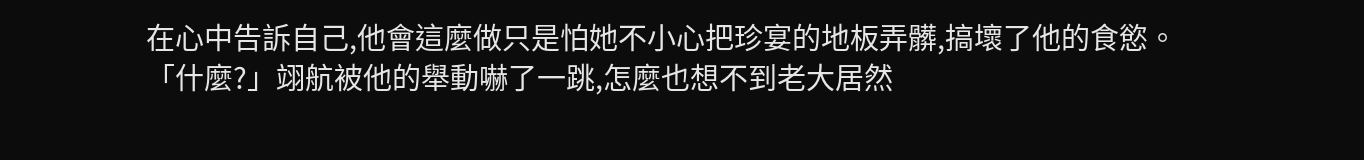在心中告訴自己,他會這麼做只是怕她不小心把珍宴的地板弄髒,搞壞了他的食慾。
「什麼?」翊航被他的舉動嚇了一跳,怎麼也想不到老大居然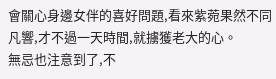會關心身邊女伴的喜好問題,看來紫菀果然不同凡響,才不過一天時間,就擄獲老大的心。
無忌也注意到了,不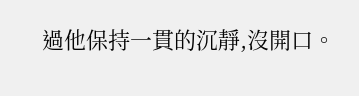過他保持一貫的沉靜,沒開口。